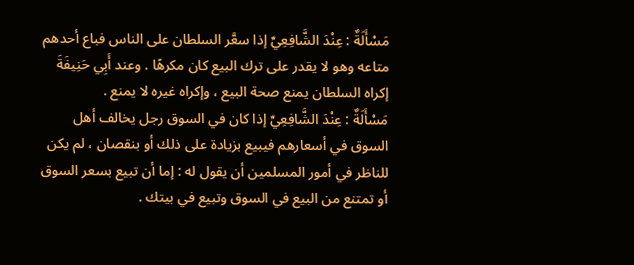مَسْأَلَةٌ : عِنْدَ الشَّافِعِيِّ إذا سعَّر السلطان على الناس فباع أحدهم متاعه وهو لا يقدر على ترك البيع كان مكرهًا . وعند أَبِي حَنِيفَةَ إكراه السلطان يمنع صحة البيع ، وإكراه غيره لا يمنع .
مَسْأَلَةٌ : عِنْدَ الشَّافِعِيِّ إذا كان في السوق رجل يخالف أهل السوق في أسعارهم فيبيع بزيادة على ذلك أو بنقصان ، لم يكن للناظر في أمور المسلمين أن يقول له : إما أن تبيع بسعر السوق أو تمتنع من البيع في السوق وتبيع في بيتك .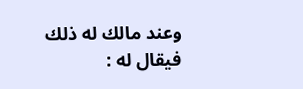وعند مالك له ذلك فيقال له :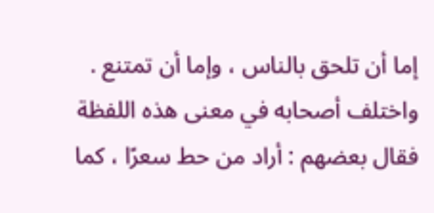إما أن تلحق بالناس ، وإما أن تمتنع . واختلف أصحابه في معنى هذه اللفظة فقال بعضهم : أراد من حط سعرًا ، كما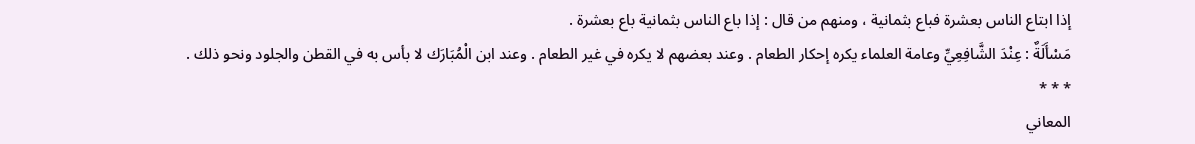إذا ابتاع الناس بعشرة فباع بثمانية ، ومنهم من قال : إذا باع الناس بثمانية باع بعشرة .
مَسْأَلَةٌ : عِنْدَ الشَّافِعِيِّ وعامة العلماء يكره إحكار الطعام . وعند بعضهم لا يكره في غير الطعام . وعند ابن الْمُبَارَك لا بأس به في القطن والجلود ونحو ذلك .
* * *
المعاني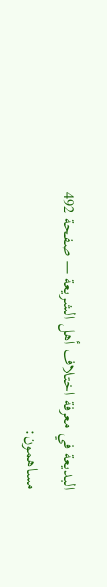البديعة في معرفة اختلاف أهل الشريعة — صفحة 492
مساهمون: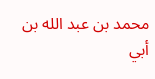محمد بن عبد الله بن أبي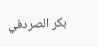بكر الصردفي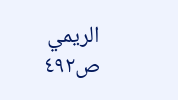الريمي
ص٤٩٢